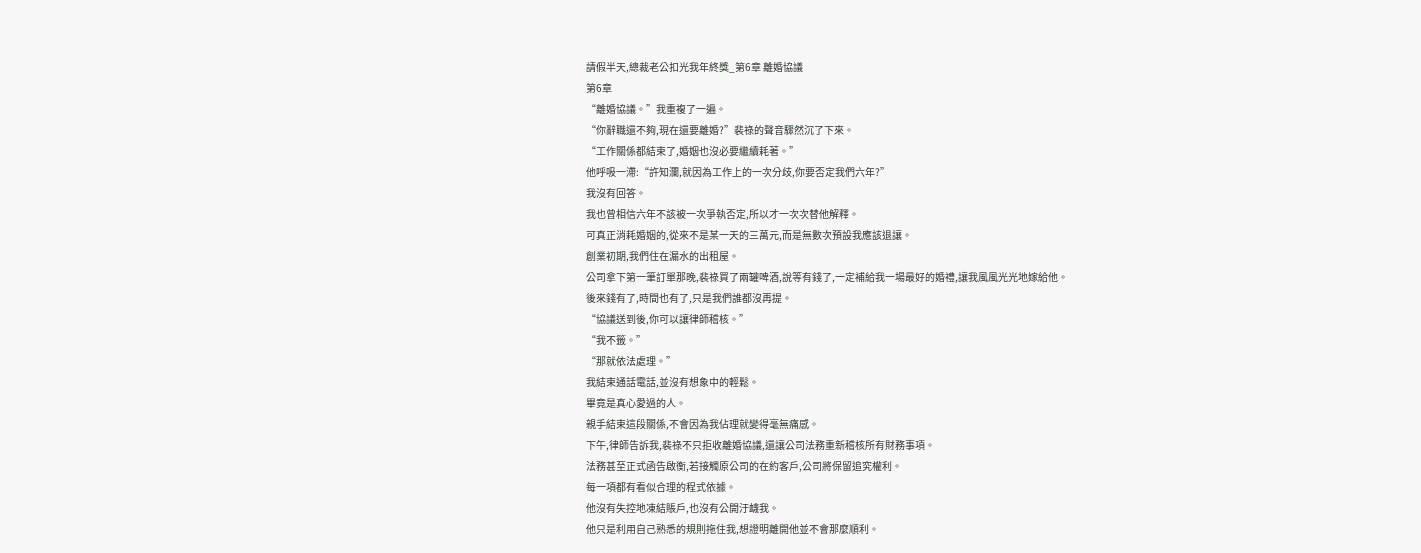請假半天,總裁老公扣光我年終獎_第6章 離婚協議
第6章
“離婚協議。”我重複了一遍。
“你辭職還不夠,現在還要離婚?”裴祿的聲音驟然沉了下來。
“工作關係都結束了,婚姻也沒必要繼續耗著。”
他呼吸一滯:“許知瀾,就因為工作上的一次分歧,你要否定我們六年?”
我沒有回答。
我也曾相信六年不該被一次爭執否定,所以才一次次替他解釋。
可真正消耗婚姻的,從來不是某一天的三萬元,而是無數次預設我應該退讓。
創業初期,我們住在漏水的出租屋。
公司拿下第一筆訂單那晚,裴祿買了兩罐啤酒,說等有錢了,一定補給我一場最好的婚禮,讓我風風光光地嫁給他。
後來錢有了,時間也有了,只是我們誰都沒再提。
“協議送到後,你可以讓律師稽核。”
“我不籤。”
“那就依法處理。”
我結束通話電話,並沒有想象中的輕鬆。
畢竟是真心愛過的人。
親手結束這段關係,不會因為我佔理就變得毫無痛感。
下午,律師告訴我,裴祿不只拒收離婚協議,還讓公司法務重新稽核所有財務事項。
法務甚至正式函告啟衡,若接觸原公司的在約客戶,公司將保留追究權利。
每一項都有看似合理的程式依據。
他沒有失控地凍結賬戶,也沒有公開汙衊我。
他只是利用自己熟悉的規則拖住我,想證明離開他並不會那麼順利。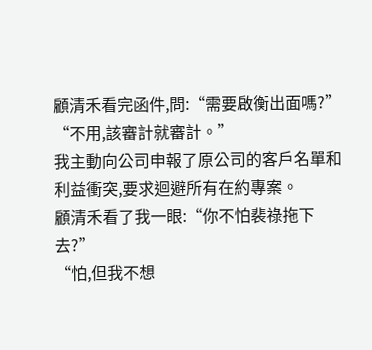顧清禾看完函件,問:“需要啟衡出面嗎?”
“不用,該審計就審計。”
我主動向公司申報了原公司的客戶名單和利益衝突,要求迴避所有在約專案。
顧清禾看了我一眼:“你不怕裴祿拖下去?”
“怕,但我不想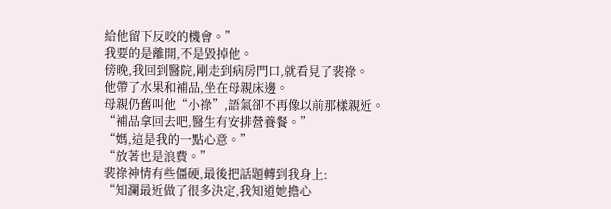給他留下反咬的機會。”
我要的是離開,不是毀掉他。
傍晚,我回到醫院,剛走到病房門口,就看見了裴祿。
他帶了水果和補品,坐在母親床邊。
母親仍舊叫他“小祿”,語氣卻不再像以前那樣親近。
“補品拿回去吧,醫生有安排營養餐。”
“媽,這是我的一點心意。”
“放著也是浪費。”
裴祿神情有些僵硬,最後把話題轉到我身上:
“知瀾最近做了很多決定,我知道她擔心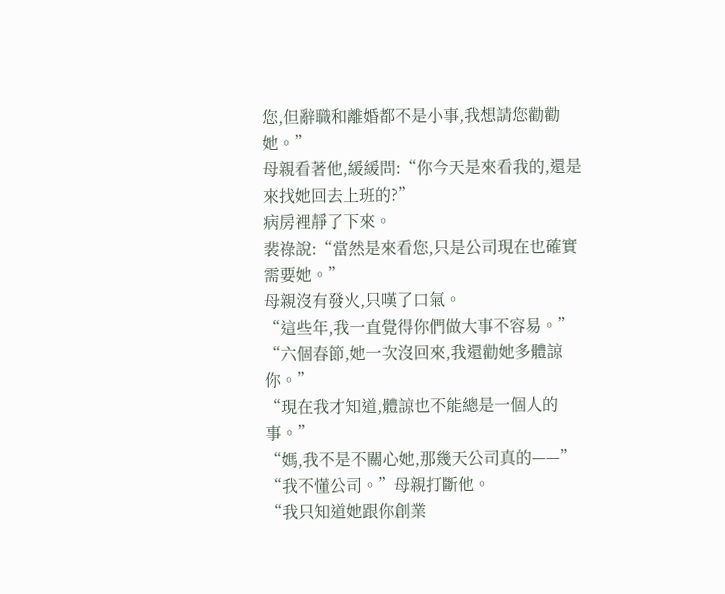您,但辭職和離婚都不是小事,我想請您勸勸她。”
母親看著他,緩緩問:“你今天是來看我的,還是來找她回去上班的?”
病房裡靜了下來。
裴祿說:“當然是來看您,只是公司現在也確實需要她。”
母親沒有發火,只嘆了口氣。
“這些年,我一直覺得你們做大事不容易。”
“六個春節,她一次沒回來,我還勸她多體諒你。”
“現在我才知道,體諒也不能總是一個人的事。”
“媽,我不是不關心她,那幾天公司真的——”
“我不懂公司。”母親打斷他。
“我只知道她跟你創業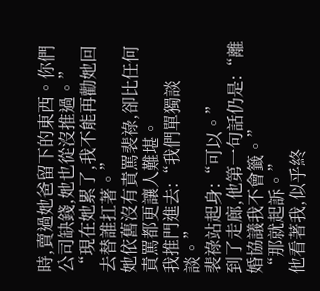時,賣過她爸留下的東西。你們公司缺錢,她也從沒推過。”
“現在她累了,我不能再勸她回去替誰扛著。”
她依舊沒有責罵裴祿,卻比任何責罵都更讓人難堪。
我推門進去:“我們單獨談談。”
裴祿站起身:“可以。”
到了走廊,他第一句話仍是:“離婚協議我不會籤。”
“那就起訴。”
他看著我,似乎終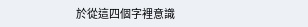於從這四個字裡意識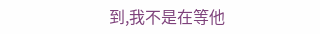到,我不是在等他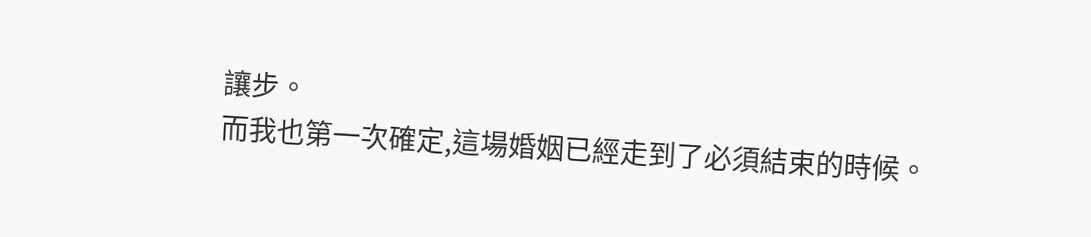讓步。
而我也第一次確定,這場婚姻已經走到了必須結束的時候。